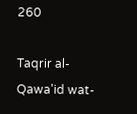260

Taqrir al-Qawa'id wat-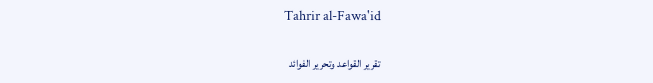Tahrir al-Fawa'id

تقرير القواعد وتحرير الفوائد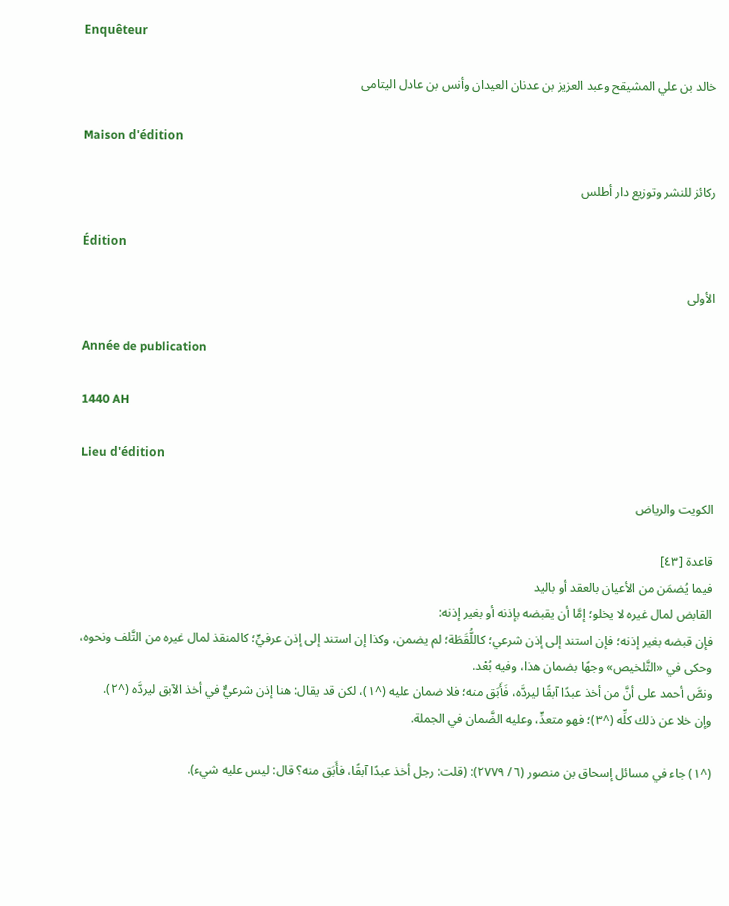Enquêteur

خالد بن علي المشيقح وعبد العزيز بن عدنان العيدان وأنس بن عادل اليتامى

Maison d'édition

ركائز للنشر وتوزيع دار أطلس

Édition

الأولى

Année de publication

1440 AH

Lieu d'édition

الكويت والرياض

قاعدة [٤٣]
فيما يُضمَن من الأعيان بالعقد أو باليد
القابض لمال غيره لا يخلو؛ إمَّا أن يقبضه بإذنه أو بغير إذنه:
فإن قبضه بغير إذنه؛ فإن استند إلى إذن شرعي؛ كاللُّقَطَة؛ لم يضمن، وكذا إن استند إلى إذن عرفيٍّ؛ كالمنقذ لمال غيره من التَّلف ونحوه، وحكى في «التَّلخيص» وجهًا بضمان هذا، وفيه بُعْد.
ونصَّ أحمد على أنَّ من أخذ عبدًا آبقًا ليردَّه، فَأَبَق منه؛ فلا ضمان عليه (^١)، لكن قد يقال: هنا إذن شرعيٌّ في أخذ الآبق ليردَّه (^٢).
وإن خلا عن ذلك كلِّه (^٣)؛ فهو متعدٍّ، وعليه الضَّمان في الجملة.

(^١) جاء في مسائل إسحاق بن منصور (٦/ ٢٧٧٩): (قلت: رجل أخذ عبدًا آبقًا، فأَبَق منه؟ قال: ليس عليه شيء).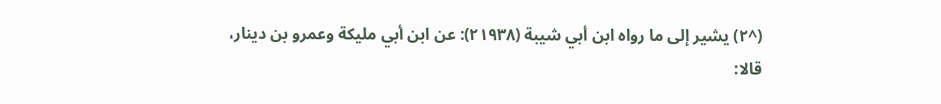(^٢) يشير إلى ما رواه ابن أبي شيبة (٢١٩٣٨): عن ابن أبي مليكة وعمرو بن دينار، قالا: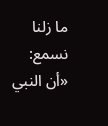ما زلنا نسمع: «أن النبي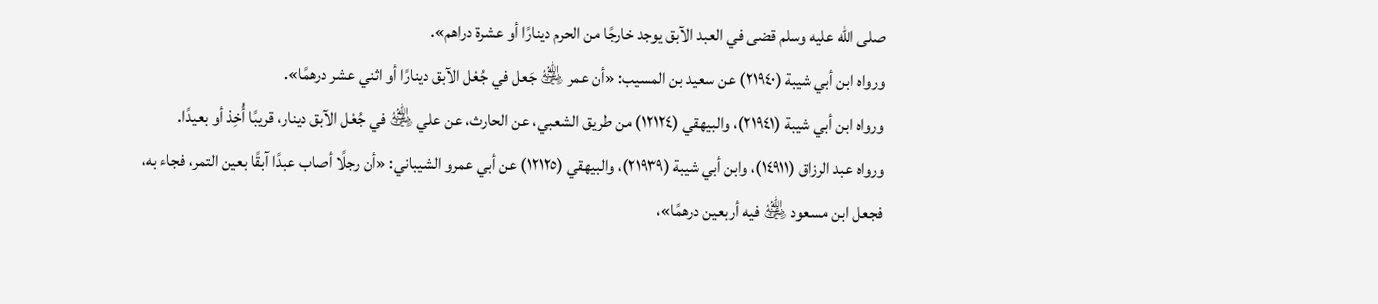صلى الله عليه وسلم قضى في العبد الآبق يوجد خارجًا من الحرم دينارًا أو عشرة دراهم».
ورواه ابن أبي شيبة (٢١٩٤٠) عن سعيد بن المسيب: «أن عمر ﵁ جَعل في جُعْل الآبق دينارًا أو اثني عشر درهمًا».
ورواه ابن أبي شيبة (٢١٩٤١)، والبيهقي (١٢١٢٤) من طريق الشعبي، عن الحارث، عن علي ﵁ في جُعْل الآبق دينار، قريبًا أُخِذ أو بعيدًا.
ورواه عبد الرزاق (١٤٩١١)، وابن أبي شيبة (٢١٩٣٩)، والبيهقي (١٢١٢٥) عن أبي عمرو الشيباني: «أن رجلًا أصاب عبدًا آبقًا بعين التمر، فجاء به، فجعل ابن مسعود ﵁ فيه أربعين درهمًا»،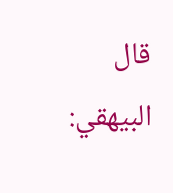قال البيهقي: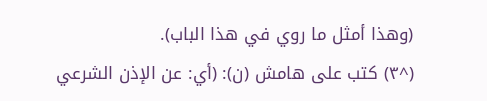(وهذا أمثل ما روي في هذا الباب).
(^٣) كتب على هامش (ن): (أي: عن الإذن الشرعي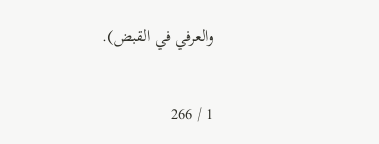والعرفي في القبض).

1 / 266